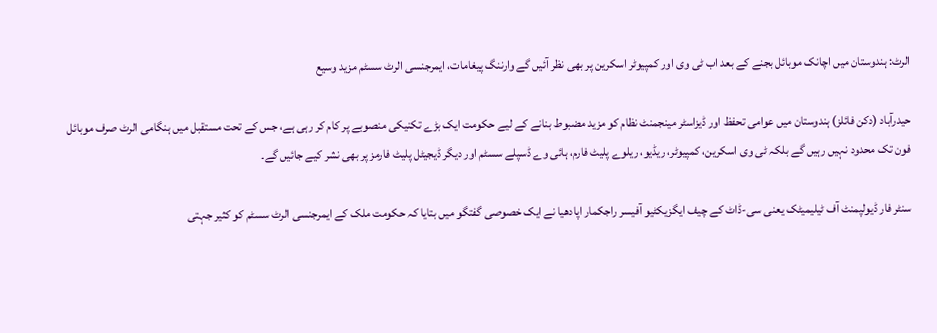الرٹ: ہندوستان میں اچانک موبائل بجنے کے بعد اب ٹی وی اور کمپیوٹر اسکرین پر بھی نظر آئیں گے وارننگ پیغامات، ایمرجنسی الرٹ سسٹم مزید وسیع

حیدرآباد (دکن فائلز) ہندوستان میں عوامی تحفظ اور ڈیزاسٹر مینجمنٹ نظام کو مزید مضبوط بنانے کے لیے حکومت ایک بڑے تکنیکی منصوبے پر کام کر رہی ہے، جس کے تحت مستقبل میں ہنگامی الرٹ صرف موبائل فون تک محدود نہیں رہیں گے بلکہ ٹی وی اسکرین، کمپیوٹر، ریڈیو، ریلوے پلیٹ فارم، ہائی وے ڈسپلے سسٹم اور دیگر ڈیجیٹل پلیٹ فارمز پر بھی نشر کیے جائیں گے۔

سنٹر فار ڈیولپمنٹ آف ٹیلیمیٹک یعنی سی-ڈاٹ کے چیف ایگزیکٹیو آفیسر راجکمار اپادھیا نے ایک خصوصی گفتگو میں بتایا کہ حکومت ملک کے ایمرجنسی الرٹ سسٹم کو کثیر جہتی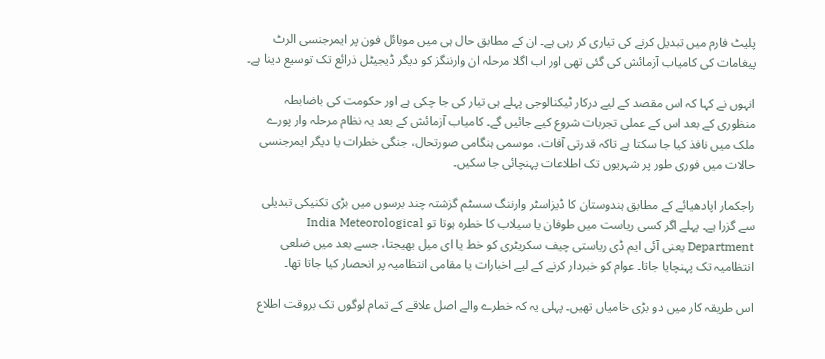پلیٹ فارم میں تبدیل کرنے کی تیاری کر رہی ہے۔ ان کے مطابق حال ہی میں موبائل فون پر ایمرجنسی الرٹ پیغامات کی کامیاب آزمائش کی گئی تھی اور اب اگلا مرحلہ ان وارننگز کو دیگر ڈیجیٹل ذرائع تک توسیع دینا ہے۔

انہوں نے کہا کہ اس مقصد کے لیے درکار ٹیکنالوجی پہلے ہی تیار کی جا چکی ہے اور حکومت کی باضابطہ منظوری کے بعد اس کے عملی تجربات شروع کیے جائیں گے۔ کامیاب آزمائش کے بعد یہ نظام مرحلہ وار پورے ملک میں نافذ کیا جا سکتا ہے تاکہ قدرتی آفات، موسمی ہنگامی صورتحال، جنگی خطرات یا دیگر ایمرجنسی حالات میں فوری طور پر شہریوں تک اطلاعات پہنچائی جا سکیں۔

راجکمار اپادھیائے کے مطابق ہندوستان کا ڈیزاسٹر وارننگ سسٹم گزشتہ چند برسوں میں بڑی تکنیکی تبدیلی سے گزرا ہے۔ پہلے اگر کسی ریاست میں طوفان یا سیلاب کا خطرہ ہوتا تو India Meteorological Department یعنی آئی ایم ڈی ریاستی چیف سکریٹری کو خط یا ای میل بھیجتا، جسے بعد میں ضلعی انتظامیہ تک پہنچایا جاتا۔ عوام کو خبردار کرنے کے لیے اخبارات یا مقامی انتظامیہ پر انحصار کیا جاتا تھا۔

اس طریقہ کار میں دو بڑی خامیاں تھیں۔ پہلی یہ کہ خطرے والے اصل علاقے کے تمام لوگوں تک بروقت اطلاع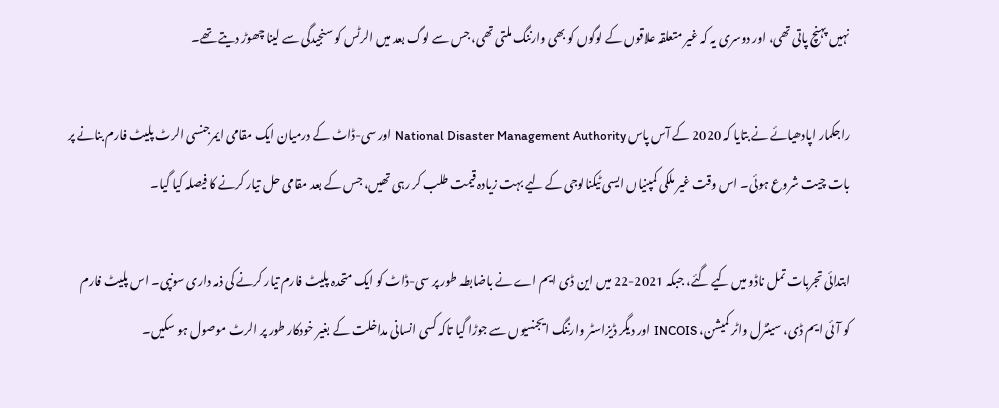نہیں پہنچ پاتی تھی، اور دوسری یہ کہ غیر متعلقہ علاقوں کے لوگوں کو بھی وارننگ ملتی تھی، جس سے لوگ بعد میں الرٹس کو سنجیدگی سے لینا چھوڑ دیتے تھے۔

راجکمار اپادھیائے نے بتایا کہ 2020 کے آس پاس National Disaster Management Authority اور سی-ڈاٹ کے درمیان ایک مقامی ایمرجنسی الرٹ پلیٹ فارم بنانے پر بات چیت شروع ہوئی۔ اس وقت غیر ملکی کمپنیاں ایسی ٹیکنالوجی کے لیے بہت زیادہ قیمت طلب کر رہی تھیں، جس کے بعد مقامی حل تیار کرنے کا فیصلہ کیا گیا۔

ابتدائی تجربات تمل ناڈو میں کیے گئے، جبکہ 2021-22 میں این ڈی ایم اے نے باضابطہ طور پر سی-ڈاٹ کو ایک متحدہ پلیٹ فارم تیار کرنے کی ذمہ داری سونپی۔ اس پلیٹ فارم کو آئی ایم ڈی، سینٹرل واٹر کمیشن، INCOIS اور دیگر ڈیزاسٹر وارننگ ایجنسیوں سے جوڑا گیا تاکہ کسی انسانی مداخلت کے بغیر خودکار طور پر الرٹ موصول ہو سکیں۔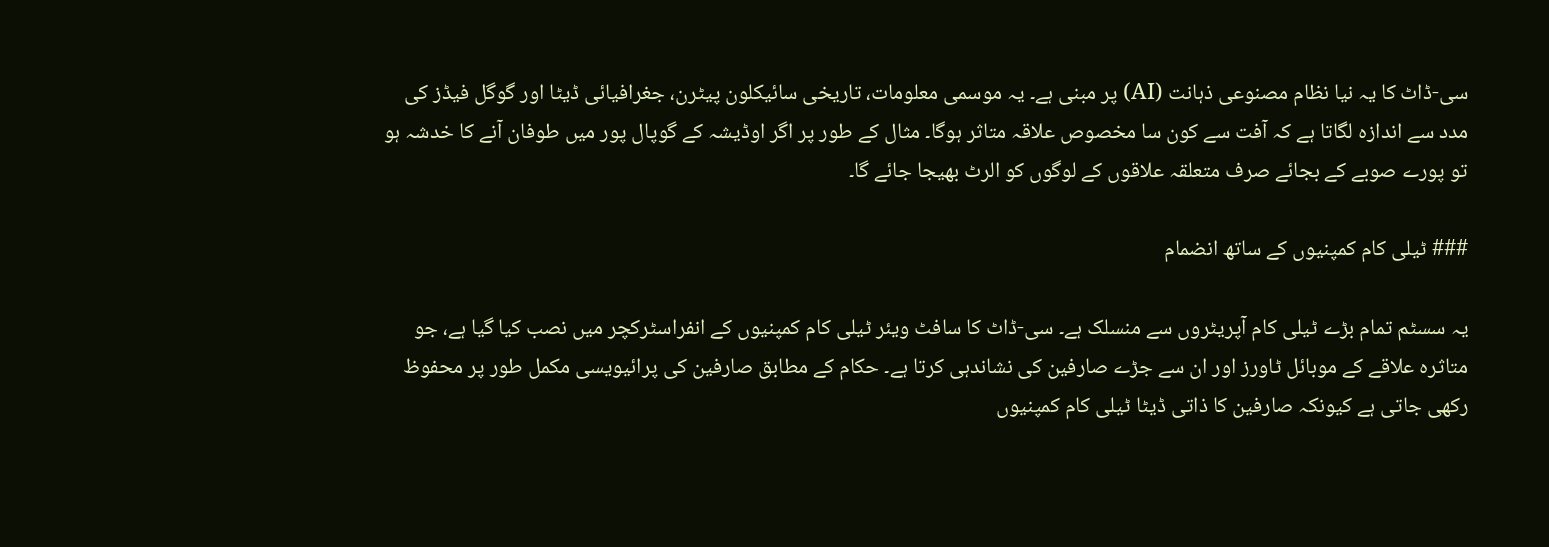سی-ڈاٹ کا یہ نیا نظام مصنوعی ذہانت (AI) پر مبنی ہے۔ یہ موسمی معلومات، تاریخی سائیکلون پیٹرن، جغرافیائی ڈیٹا اور گوگل فیڈز کی مدد سے اندازہ لگاتا ہے کہ آفت سے کون سا مخصوص علاقہ متاثر ہوگا۔ مثال کے طور پر اگر اوڈیشہ کے گوپال پور میں طوفان آنے کا خدشہ ہو تو پورے صوبے کے بجائے صرف متعلقہ علاقوں کے لوگوں کو الرٹ بھیجا جائے گا۔

### ٹیلی کام کمپنیوں کے ساتھ انضمام

یہ سسٹم تمام بڑے ٹیلی کام آپریٹروں سے منسلک ہے۔ سی-ڈاٹ کا سافٹ ویئر ٹیلی کام کمپنیوں کے انفراسٹرکچر میں نصب کیا گیا ہے، جو متاثرہ علاقے کے موبائل ٹاورز اور ان سے جڑے صارفین کی نشاندہی کرتا ہے۔ حکام کے مطابق صارفین کی پرائیویسی مکمل طور پر محفوظ رکھی جاتی ہے کیونکہ صارفین کا ذاتی ڈیٹا ٹیلی کام کمپنیوں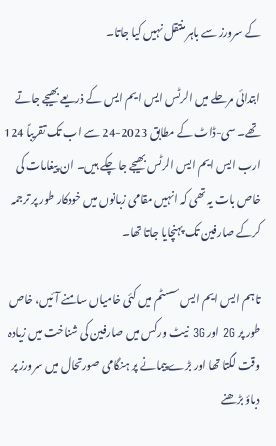کے سرورز سے باہر منتقل نہیں کیا جاتا۔

ابتدائی مرحلے میں الرٹس ایس ایم ایس کے ذریعے بھیجے جاتے تھے۔ سی-ڈاٹ کے مطابق 2023-24 سے اب تک تقریباً 124 ارب ایس ایم ایس الرٹس بھیجے جا چکے ہیں۔ ان پیغامات کی خاص بات یہ تھی کہ انہیں مقامی زبانوں میں خودکار طور پر ترجمہ کرکے صارفین تک پہنچایا جاتا تھا۔

تاہم ایس ایم ایس سسٹم میں کئی خامیاں سامنے آئیں، خاص طور پر 2G اور 3G نیٹ ورکس میں صارفین کی شناخت میں زیادہ وقت لگتا تھا اور بڑے پیمانے پر ہنگامی صورتحال میں سرورز پر دباؤ بڑھنے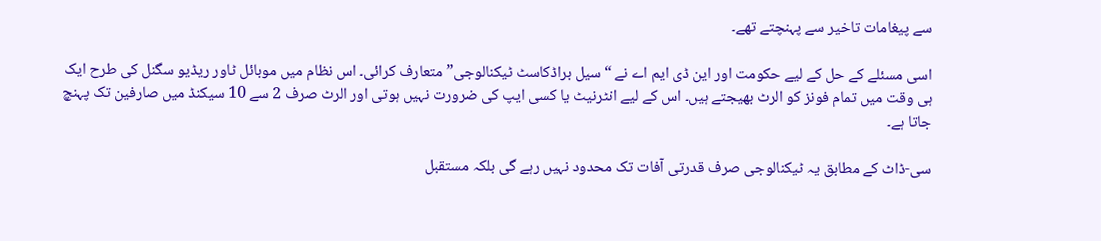سے پیغامات تاخیر سے پہنچتے تھے۔

اسی مسئلے کے حل کے لیے حکومت اور این ڈی ایم اے نے “سیل براڈکاسٹ ٹیکنالوجی” متعارف کرائی۔ اس نظام میں موبائل ٹاور ریڈیو سگنل کی طرح ایک ہی وقت میں تمام فونز کو الرٹ بھیجتے ہیں۔ اس کے لیے انٹرنیٹ یا کسی ایپ کی ضرورت نہیں ہوتی اور الرٹ صرف 2 سے 10 سیکنڈ میں صارفین تک پہنچ جاتا ہے۔

سی-ڈاٹ کے مطابق یہ ٹیکنالوجی صرف قدرتی آفات تک محدود نہیں رہے گی بلکہ مستقبل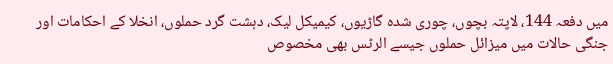میں دفعہ 144، لاپتہ بچوں، چوری شدہ گاڑیوں، کیمیکل لیک، دہشت گرد حملوں، انخلا کے احکامات اور جنگی حالات میں میزائل حملوں جیسے الرٹس بھی مخصوص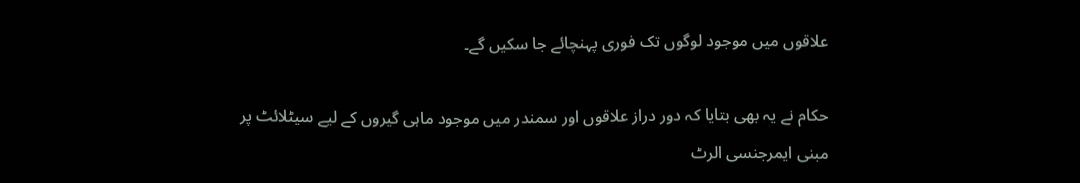علاقوں میں موجود لوگوں تک فوری پہنچائے جا سکیں گے۔

حکام نے یہ بھی بتایا کہ دور دراز علاقوں اور سمندر میں موجود ماہی گیروں کے لیے سیٹلائٹ پر مبنی ایمرجنسی الرٹ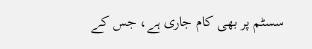سسٹم پر بھی کام جاری ہے، جس کے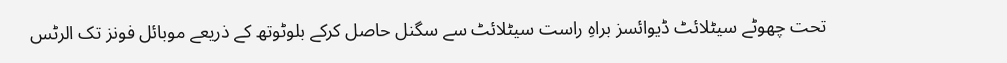تحت چھوٹے سیٹلائٹ ڈیوائسز براہِ راست سیٹلائٹ سے سگنل حاصل کرکے بلوٹوتھ کے ذریعے موبائل فونز تک الرٹس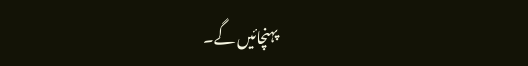پہنچائیں گے۔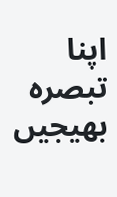اپنا تبصرہ بھیجیں